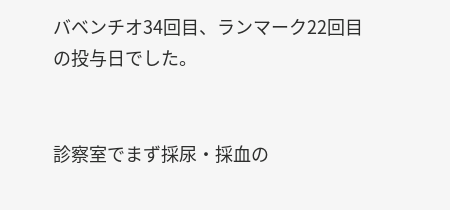バベンチオ34回目、ランマーク22回目の投与日でした。


診察室でまず採尿・採血の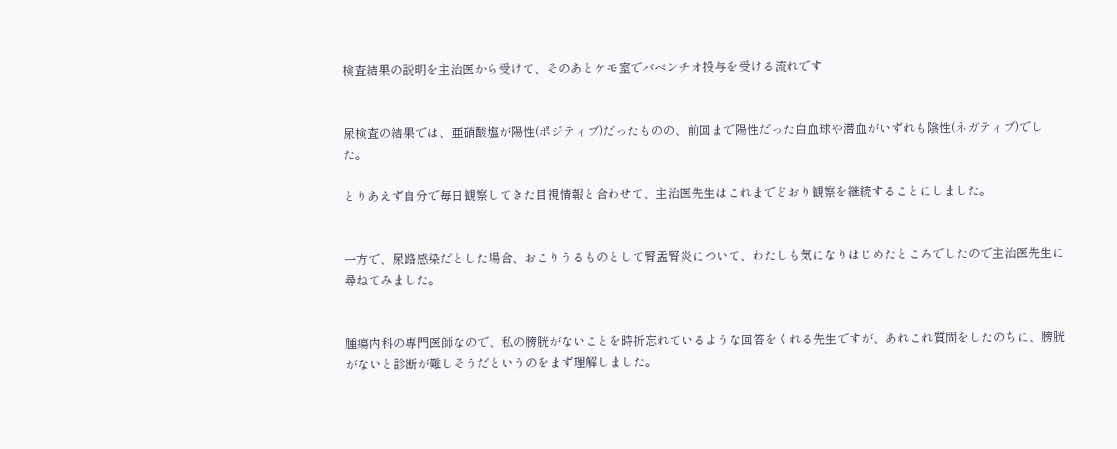検査結果の説明を主治医から受けて、そのあとケモ室でバベンチオ投与を受ける流れです


尿検査の結果では、亜硝酸塩が陽性(ポジティブ)だったものの、前回まで陽性だった白血球や潜血がいずれも陰性(ネガティブ)でした。

とりあえず自分で毎日観察してきた目視情報と合わせて、主治医先生はこれまでどおり観察を継続することにしました。


一方で、尿路感染だとした場合、おこりうるものとして腎盂腎炎について、わたしも気になりはじめたところでしたので主治医先生に尋ねてみました。


腫瘍内科の専門医師なので、私の膀胱がないことを時折忘れているような回答をくれる先生ですが、あれこれ質問をしたのちに、膀胱がないと診断が難しそうだというのをまず理解しました。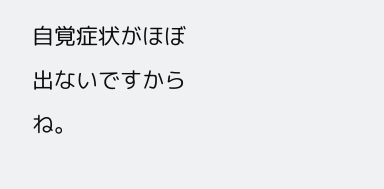自覚症状がほぼ出ないですからね。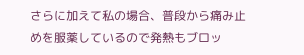さらに加えて私の場合、普段から痛み止めを服薬しているので発熱もブロッ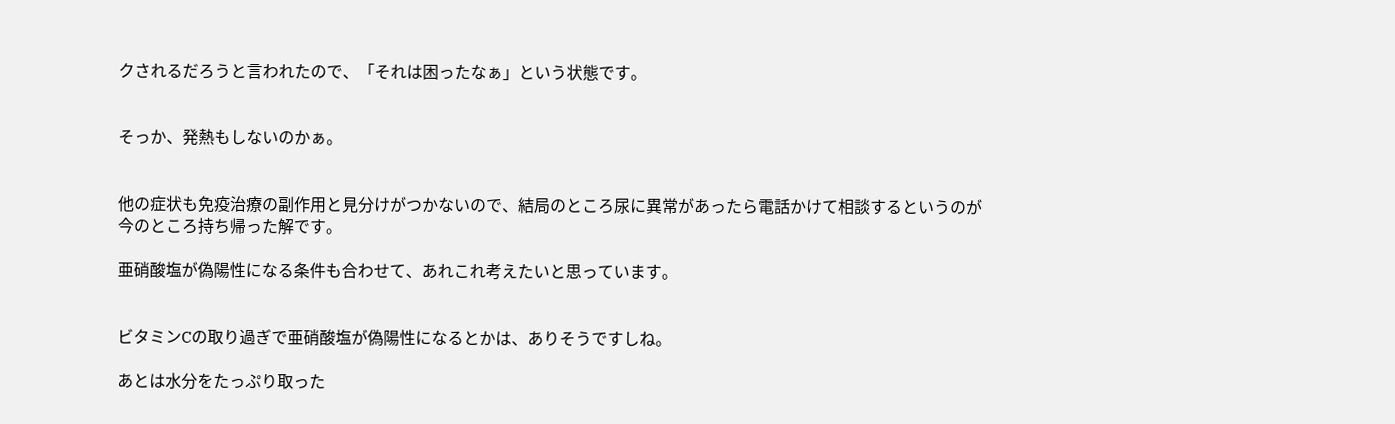クされるだろうと言われたので、「それは困ったなぁ」という状態です。


そっか、発熱もしないのかぁ。


他の症状も免疫治療の副作用と見分けがつかないので、結局のところ尿に異常があったら電話かけて相談するというのが今のところ持ち帰った解です。

亜硝酸塩が偽陽性になる条件も合わせて、あれこれ考えたいと思っています。


ビタミンCの取り過ぎで亜硝酸塩が偽陽性になるとかは、ありそうですしね。

あとは水分をたっぷり取った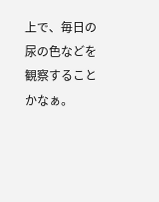上で、毎日の尿の色などを観察することかなぁ。